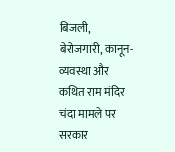बिजली, बेरोजगारी, कानून-व्यवस्था और कथित राम मंदिर चंदा मामले पर सरकार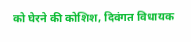को घेरने की कोशिश, दिवंगत विधायक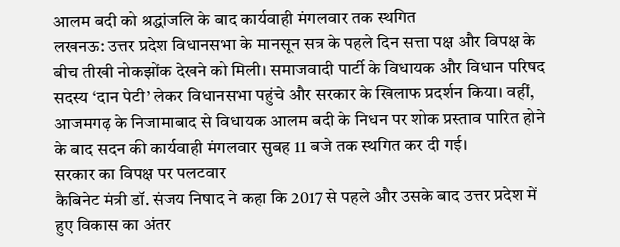आलम बदी को श्रद्धांजलि के बाद कार्यवाही मंगलवार तक स्थगित
लखनऊ: उत्तर प्रदेश विधानसभा के मानसून सत्र के पहले दिन सत्ता पक्ष और विपक्ष के बीच तीखी नोकझोंक देखने को मिली। समाजवादी पार्टी के विधायक और विधान परिषद सदस्य ‘दान पेटी’ लेकर विधानसभा पहुंचे और सरकार के खिलाफ प्रदर्शन किया। वहीं, आजमगढ़ के निजामाबाद से विधायक आलम बदी के निधन पर शोक प्रस्ताव पारित होने के बाद सदन की कार्यवाही मंगलवार सुबह 11 बजे तक स्थगित कर दी गई।
सरकार का विपक्ष पर पलटवार
कैबिनेट मंत्री डॉ. संजय निषाद ने कहा कि 2017 से पहले और उसके बाद उत्तर प्रदेश में हुए विकास का अंतर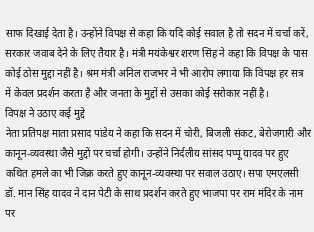साफ दिखाई देता है। उन्होंने विपक्ष से कहा कि यदि कोई सवाल है तो सदन में चर्चा करें, सरकार जवाब देने के लिए तैयार है। मंत्री मयंकेश्वर शरण सिंह ने कहा कि विपक्ष के पास कोई ठोस मुद्दा नहीं है। श्रम मंत्री अनिल राजभर ने भी आरोप लगाया कि विपक्ष हर सत्र में केवल प्रदर्शन करता है और जनता के मुद्दों से उसका कोई सरोकार नहीं है।
विपक्ष ने उठाए कई मुद्दे
नेता प्रतिपक्ष माता प्रसाद पांडेय ने कहा कि सदन में चोरी, बिजली संकट, बेरोजगारी और कानून-व्यवस्था जैसे मुद्दों पर चर्चा होगी। उन्होंने निर्दलीय सांसद पप्पू यादव पर हुए कथित हमले का भी जिक्र करते हुए कानून-व्यवस्था पर सवाल उठाए। सपा एमएलसी डॉ. मान सिंह यादव ने दान पेटी के साथ प्रदर्शन करते हुए भाजपा पर राम मंदिर के नाम पर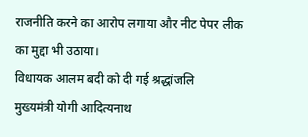राजनीति करने का आरोप लगाया और नीट पेपर लीक का मुद्दा भी उठाया।
विधायक आलम बदी को दी गई श्रद्धांजलि
मुख्यमंत्री योगी आदित्यनाथ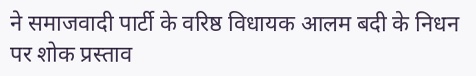ने समाजवादी पार्टी के वरिष्ठ विधायक आलम बदी के निधन पर शोक प्रस्ताव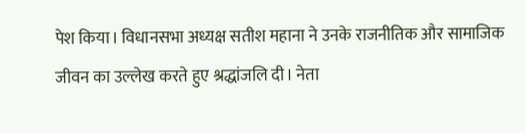पेश किया। विधानसभा अध्यक्ष सतीश महाना ने उनके राजनीतिक और सामाजिक जीवन का उल्लेख करते हुए श्रद्धांजलि दी। नेता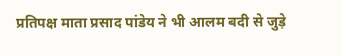प्रतिपक्ष माता प्रसाद पांडेय ने भी आलम बदी से जुड़े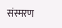संस्मरण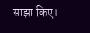साझा किए।